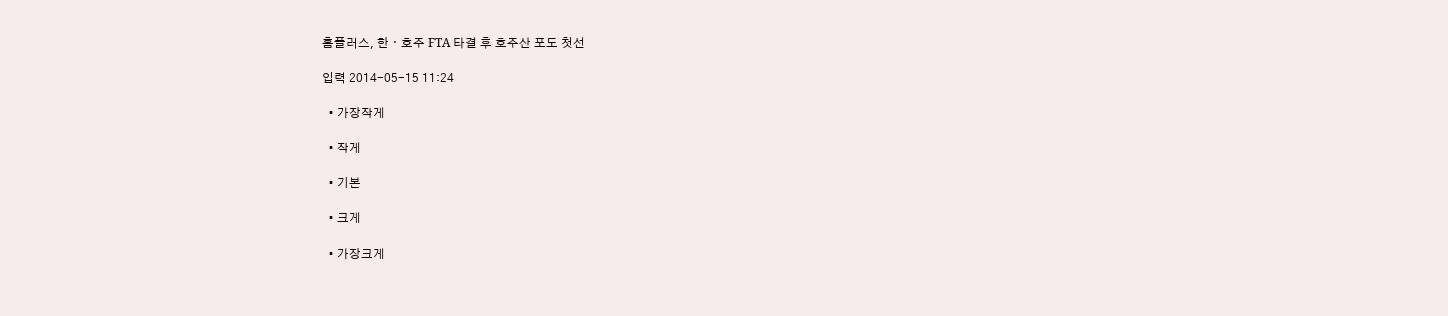홈플러스, 한ㆍ호주 FTA 타결 후 호주산 포도 첫선

입력 2014-05-15 11:24

  • 가장작게

  • 작게

  • 기본

  • 크게

  • 가장크게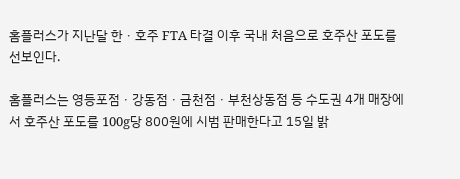홈플러스가 지난달 한ㆍ호주 FTA 타결 이후 국내 처음으로 호주산 포도를 선보인다.

홈플러스는 영등포점ㆍ강동점ㆍ금천점ㆍ부천상동점 등 수도권 4개 매장에서 호주산 포도를 100g당 800원에 시범 판매한다고 15일 밝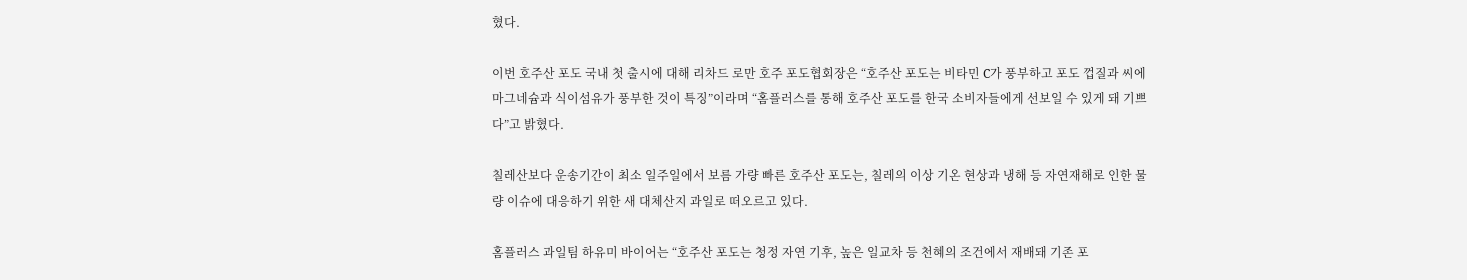혔다.

이번 호주산 포도 국내 첫 출시에 대해 리차드 로만 호주 포도협회장은 “호주산 포도는 비타민 C가 풍부하고 포도 껍질과 씨에 마그네슘과 식이섬유가 풍부한 것이 특징”이라며 “홈플러스를 통해 호주산 포도를 한국 소비자들에게 선보일 수 있게 돼 기쁘다”고 밝혔다.

칠레산보다 운송기간이 최소 일주일에서 보름 가량 빠른 호주산 포도는, 칠레의 이상 기온 현상과 냉해 등 자연재해로 인한 물량 이슈에 대응하기 위한 새 대체산지 과일로 떠오르고 있다.

홈플러스 과일팀 하유미 바이어는 “호주산 포도는 청정 자연 기후, 높은 일교차 등 천혜의 조건에서 재배돼 기존 포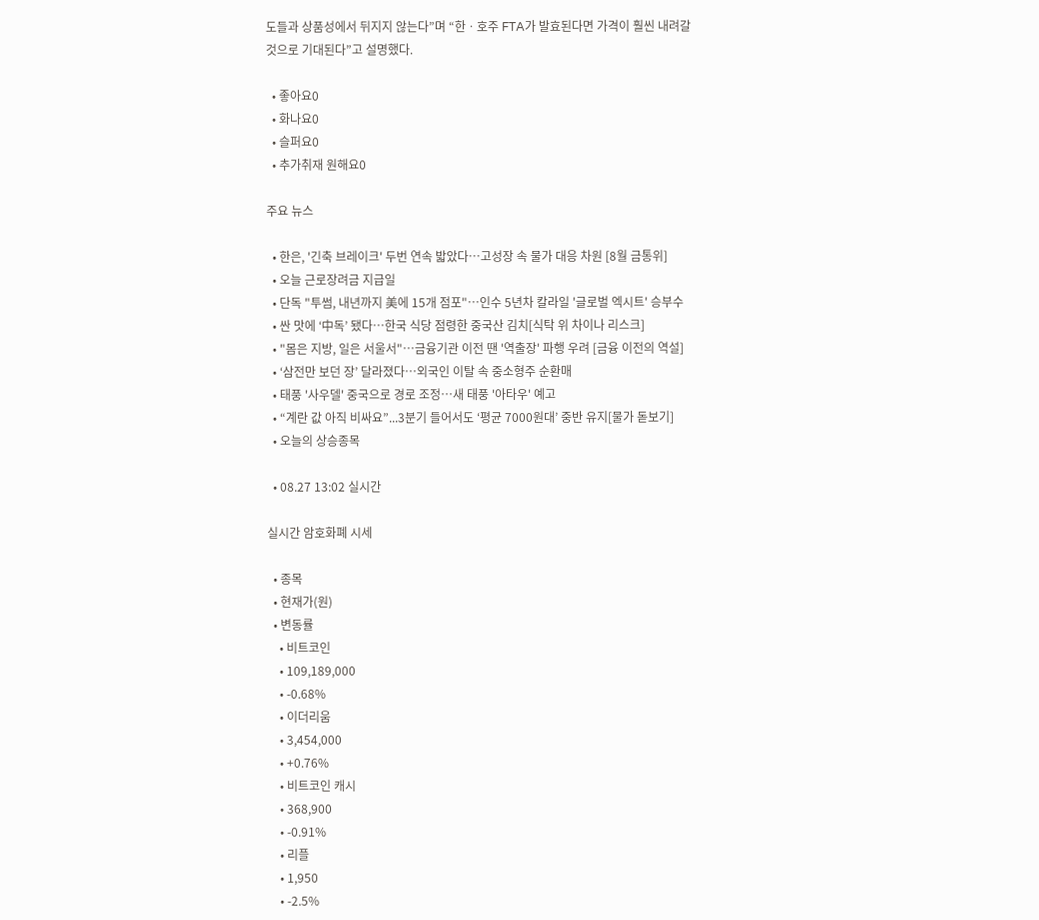도들과 상품성에서 뒤지지 않는다”며 “한ㆍ호주 FTA가 발효된다면 가격이 훨씬 내려갈 것으로 기대된다”고 설명했다.

  • 좋아요0
  • 화나요0
  • 슬퍼요0
  • 추가취재 원해요0

주요 뉴스

  • 한은, '긴축 브레이크' 두번 연속 밟았다⋯고성장 속 물가 대응 차원 [8월 금통위]
  • 오늘 근로장려금 지급일
  • 단독 "투썸, 내년까지 美에 15개 점포"…인수 5년차 칼라일 '글로벌 엑시트' 승부수
  • 싼 맛에 ‘中독’ 됐다⋯한국 식당 점령한 중국산 김치[식탁 위 차이나 리스크]
  • "몸은 지방, 일은 서울서"⋯금융기관 이전 땐 '역출장' 파행 우려 [금융 이전의 역설]
  • ‘삼전만 보던 장’ 달라졌다…외국인 이탈 속 중소형주 순환매
  • 태풍 '사우델' 중국으로 경로 조정…새 태풍 '아타우' 예고
  • “계란 값 아직 비싸요”...3분기 들어서도 ‘평균 7000원대’ 중반 유지[물가 돋보기]
  • 오늘의 상승종목

  • 08.27 13:02 실시간

실시간 암호화폐 시세

  • 종목
  • 현재가(원)
  • 변동률
    • 비트코인
    • 109,189,000
    • -0.68%
    • 이더리움
    • 3,454,000
    • +0.76%
    • 비트코인 캐시
    • 368,900
    • -0.91%
    • 리플
    • 1,950
    • -2.5%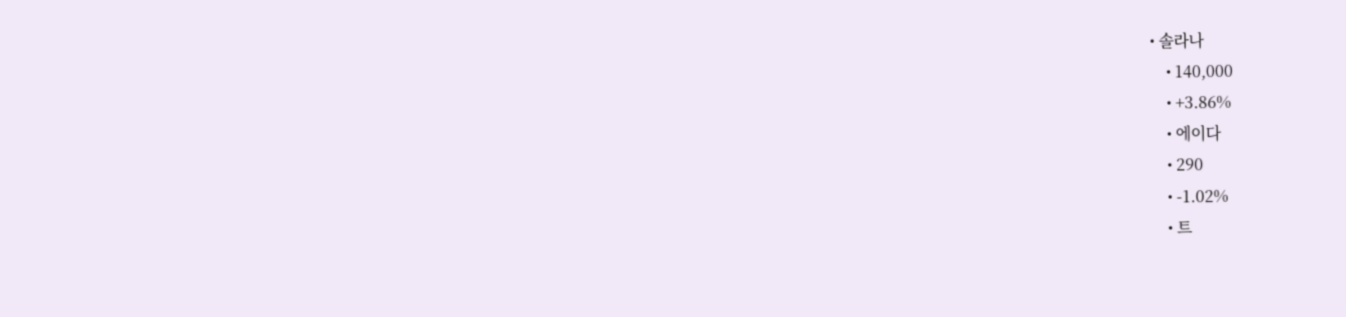• 솔라나
    • 140,000
    • +3.86%
    • 에이다
    • 290
    • -1.02%
    • 트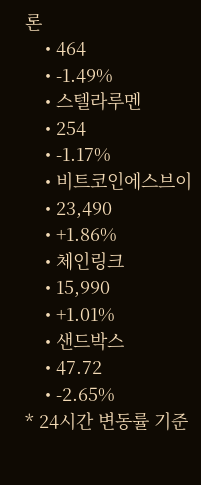론
    • 464
    • -1.49%
    • 스텔라루멘
    • 254
    • -1.17%
    • 비트코인에스브이
    • 23,490
    • +1.86%
    • 체인링크
    • 15,990
    • +1.01%
    • 샌드박스
    • 47.72
    • -2.65%
* 24시간 변동률 기준